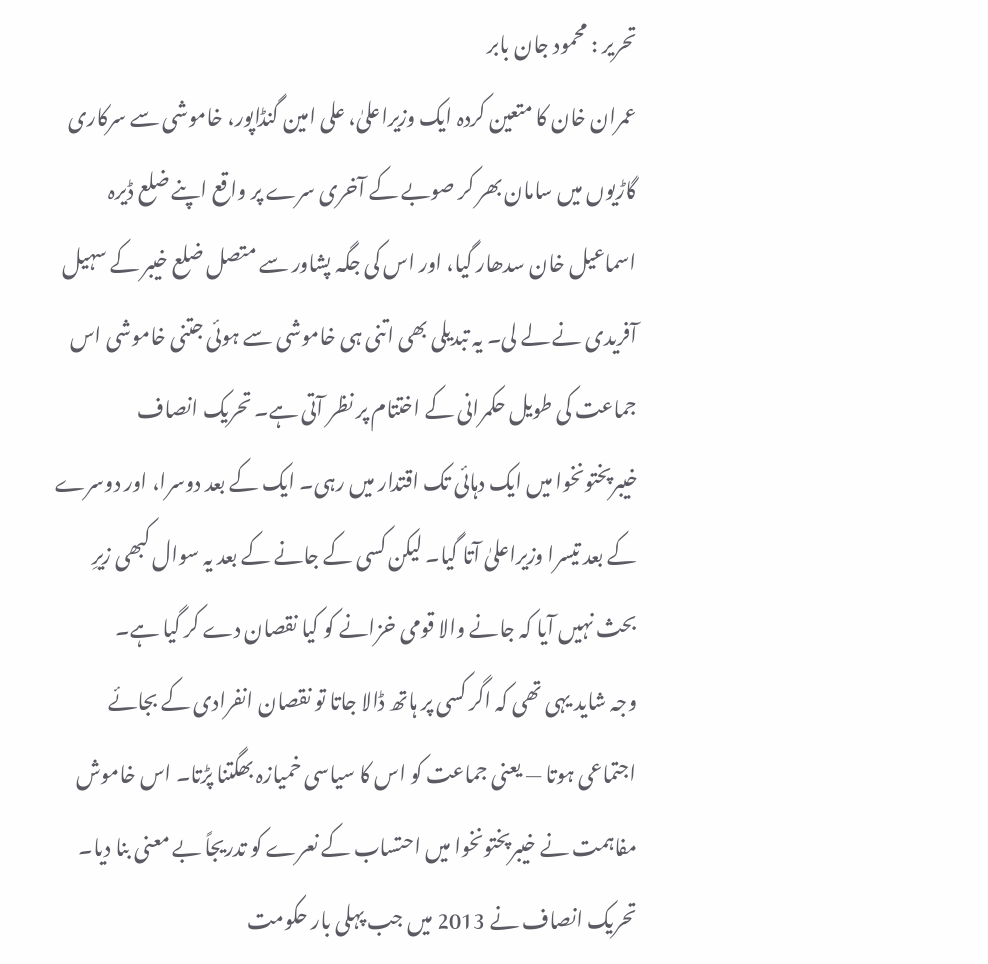تحریر : محمود جان بابر
عمران خان کا متعین کردہ ایک وزیراعلیٰ، علی امین گنڈاپور، خاموشی سے سرکاری گاڑیوں میں سامان بھر کر صوبے کے آخری سرے پر واقع اپنے ضلع ڈیرہ اسماعیل خان سدھار گیا، اور اس کی جگہ پشاور سے متصل ضلع خیبر کے سہیل آفریدی نے لے لی۔ یہ تبدیلی بھی اتنی ہی خاموشی سے ہوئی جتنی خاموشی اس جماعت کی طویل حکمرانی کے اختتام پر نظر آتی ہے۔ تحریک انصاف خیبرپختونخوا میں ایک دہائی تک اقتدار میں رہی۔ ایک کے بعد دوسرا، اور دوسرے کے بعد تیسرا وزیراعلیٰ آتا گیا۔ لیکن کسی کے جانے کے بعد یہ سوال کبھی زیرِ بحث نہیں آیا کہ جانے والا قومی خزانے کو کیا نقصان دے کر گیا ہے۔
وجہ شاید یہی تھی کہ اگر کسی پر ہاتھ ڈالا جاتا تو نقصان انفرادی کے بجائے اجتماعی ہوتا — یعنی جماعت کو اس کا سیاسی خمیازہ بھگتنا پڑتا۔ اس خاموش مفاہمت نے خیبرپختونخوا میں احتساب کے نعرے کو تدریجاً بے معنی بنا دیا۔
تحریک انصاف نے 2013 میں جب پہلی بار حکومت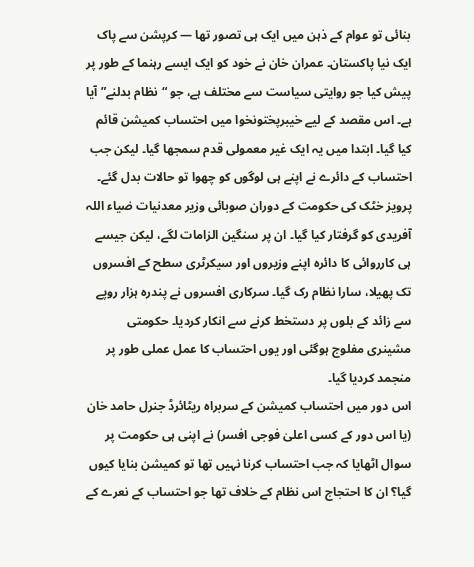بنائی تو عوام کے ذہن میں ایک ہی تصور تھا — کرپشن سے پاک ایک نیا پاکستان۔ عمران خان نے خود کو ایک ایسے رہنما کے طور پر پیش کیا جو روایتی سیاست سے مختلف ہے، جو “نظام بدلنے” آیا ہے۔ اس مقصد کے لیے خیبرپختونخوا میں احتساب کمیشن قائم کیا گیا۔ ابتدا میں یہ ایک غیر معمولی قدم سمجھا گیا۔ لیکن جب احتساب کے دائرے نے اپنے ہی لوگوں کو چھوا تو حالات بدل گئے۔
پرویز خٹک کی حکومت کے دوران صوبائی وزیر معدنیات ضیاء اللہ آفریدی کو گرفتار کیا گیا۔ ان پر سنگین الزامات لگے، لیکن جیسے ہی کارروائی کا دائرہ اپنے وزیروں اور سیکرٹری سطح کے افسروں تک پھیلا، سارا نظام رک گیا۔ سرکاری افسروں نے پندرہ ہزار روپے سے زائد کے بلوں پر دستخط کرنے سے انکار کردیا۔ حکومتی مشینری مفلوج ہوگئی اور یوں احتساب کا عمل عملی طور پر منجمد کردیا گیا۔
اس دور میں احتساب کمیشن کے سربراہ ریٹائرڈ جنرل حامد خان (یا اس دور کے کسی اعلیٰ فوجی افسر) نے اپنی ہی حکومت پر سوال اٹھایا کہ جب احتساب کرنا نہیں تھا تو کمیشن بنایا کیوں گیا؟ ان کا احتجاج اس نظام کے خلاف تھا جو احتساب کے نعرے کے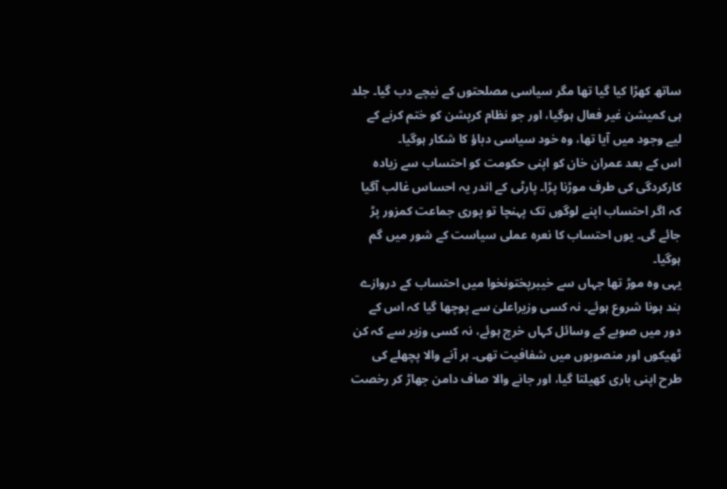ساتھ کھڑا کیا گیا تھا مگر سیاسی مصلحتوں کے نیچے دب گیا۔ جلد ہی کمیشن غیر فعال ہوگیا، اور جو نظام کرپشن کو ختم کرنے کے لیے وجود میں آیا تھا، وہ خود سیاسی دباؤ کا شکار ہوگیا۔
اس کے بعد عمران خان کو اپنی حکومت کو احتساب سے زیادہ کارکردگی کی طرف موڑنا پڑا۔ پارٹی کے اندر یہ احساس غالب آگیا کہ اگر احتساب اپنے لوگوں تک پہنچا تو پوری جماعت کمزور پڑ جائے گی۔ یوں احتساب کا نعرہ عملی سیاست کے شور میں گم ہوگیا۔
یہی وہ موڑ تھا جہاں سے خیبرپختونخوا میں احتساب کے دروازے بند ہونا شروع ہوئے۔ نہ کسی وزیراعلیٰ سے پوچھا گیا کہ اس کے دور میں صوبے کے وسائل کہاں خرچ ہوئے، نہ کسی وزیر سے کہ کن ٹھیکوں اور منصوبوں میں شفافیت تھی۔ ہر آنے والا پچھلے کی طرح اپنی باری کھیلتا گیا، اور جانے والا صاف دامن جھاڑ کر رخصت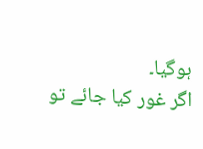ہوگیا۔
اگر غور کیا جائے تو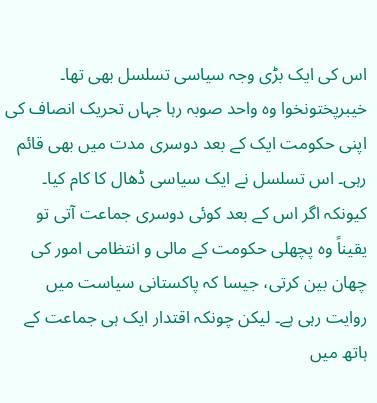اس کی ایک بڑی وجہ سیاسی تسلسل بھی تھا۔ خیبرپختونخوا وہ واحد صوبہ رہا جہاں تحریک انصاف کی اپنی حکومت ایک کے بعد دوسری مدت میں بھی قائم رہی۔ اس تسلسل نے ایک سیاسی ڈھال کا کام کیا۔ کیونکہ اگر اس کے بعد کوئی دوسری جماعت آتی تو یقیناً وہ پچھلی حکومت کے مالی و انتظامی امور کی چھان بین کرتی، جیسا کہ پاکستانی سیاست میں روایت رہی ہے۔ لیکن چونکہ اقتدار ایک ہی جماعت کے ہاتھ میں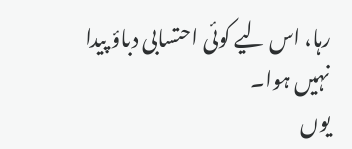رہا، اس لیے کوئی احتسابی دباؤ پیدا نہیں ہوا۔
یوں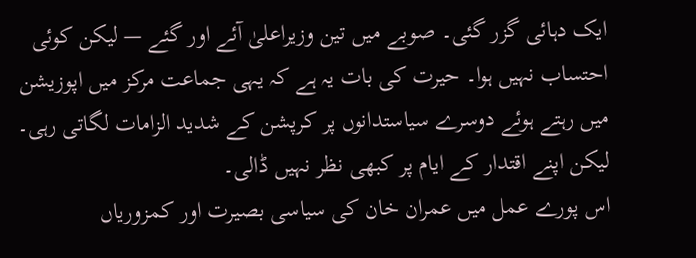ایک دہائی گزر گئی۔ صوبے میں تین وزیراعلیٰ آئے اور گئے — لیکن کوئی احتساب نہیں ہوا۔ حیرت کی بات یہ ہے کہ یہی جماعت مرکز میں اپوزیشن میں رہتے ہوئے دوسرے سیاستدانوں پر کرپشن کے شدید الزامات لگاتی رہی۔ لیکن اپنے اقتدار کے ایام پر کبھی نظر نہیں ڈالی۔
اس پورے عمل میں عمران خان کی سیاسی بصیرت اور کمزوریاں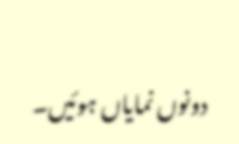دونوں نمایاں ہوئیں۔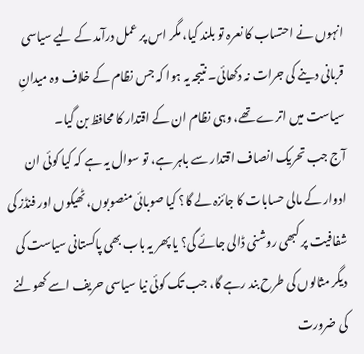انہوں نے احتساب کا نعرہ تو بلند کیا، مگر اس پر عمل درآمد کے لیے سیاسی قربانی دینے کی جرات نہ دکھائی۔ نتیجہ یہ ہوا کہ جس نظام کے خلاف وہ میدانِ سیاست میں اترے تھے، وہی نظام ان کے اقتدار کا محافظ بن گیا۔
آج جب تحریک انصاف اقتدار سے باہر ہے، تو سوال یہ ہے کہ کیا کوئی ان ادوار کے مالی حسابات کا جائزہ لے گا؟ کیا صوبائی منصوبوں، ٹھیکوں اور فنڈز کی شفافیت پر کبھی روشنی ڈالی جائے گی؟ یا پھر یہ باب بھی پاکستانی سیاست کی دیگر مثالوں کی طرح بند رہے گا، جب تک کوئی نیا سیاسی حریف اسے کھولنے کی ضرورت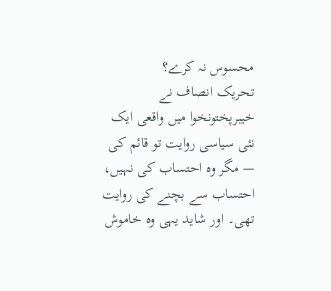محسوس نہ کرے؟
تحریک انصاف نے خیبرپختونخوا میں واقعی ایک نئی سیاسی روایت تو قائم کی — مگر وہ احتساب کی نہیں، احتساب سے بچنے کی روایت تھی۔ اور شاید یہی وہ خاموش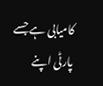کامیابی ہے جسے پارٹی اپنے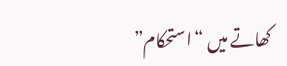کھاتے میں “استحکام”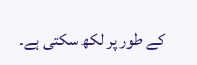کے طور پر لکھ سکتی ہے۔